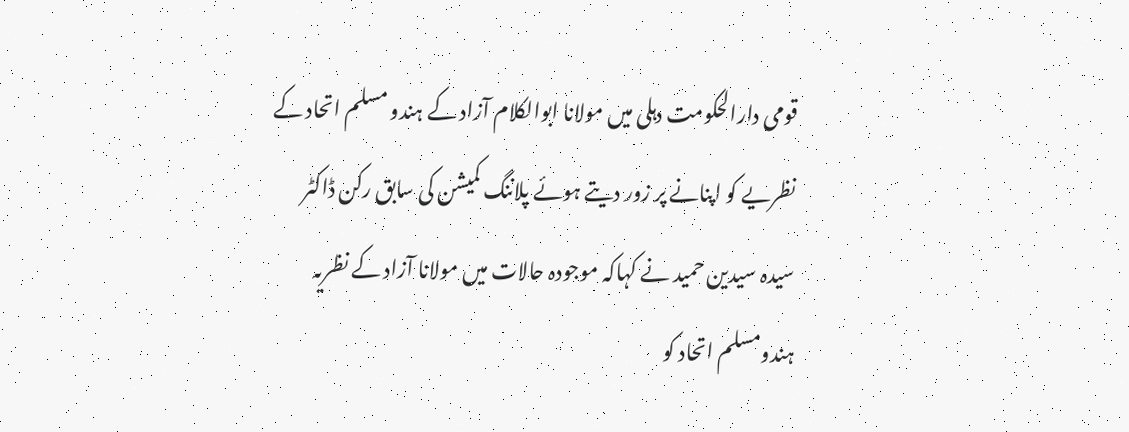قومی دارالحکومت دہلی میں مولانا ابوالکلام آزاد کے ہندو مسلم اتحاد کے نظریے کو اپنانے پر زور دیتے ہوئے پلاننگ کمیشن کی سابق رکن ڈاکٹر سیدہ سیدین حمید نے کہاکہ موجودہ حالات میں مولانا آزاد کے نظریہ ہندومسلم اتحاد کو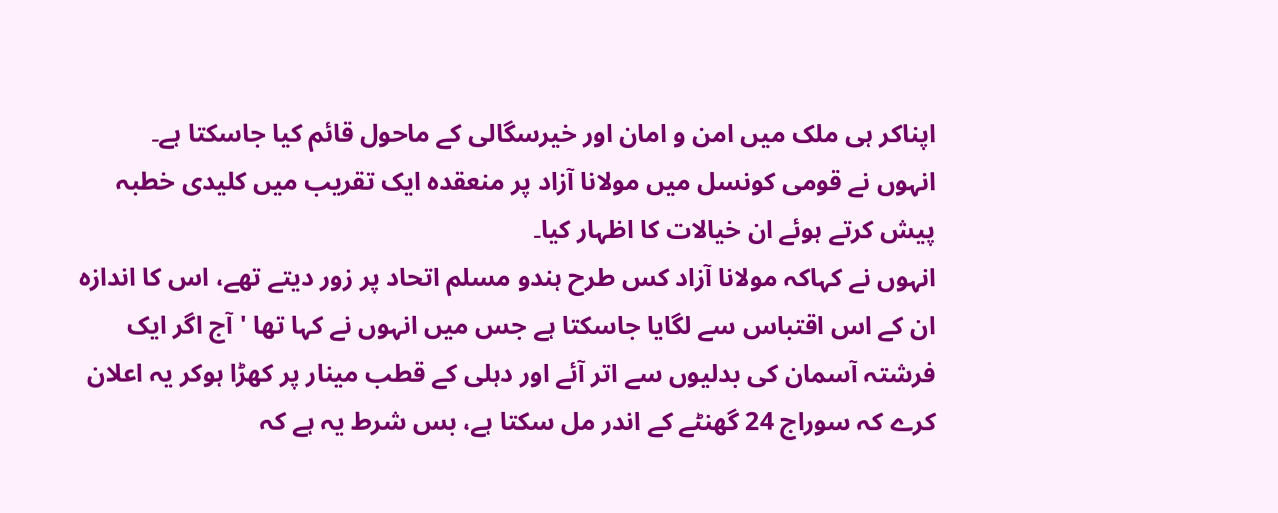اپناکر ہی ملک میں امن و امان اور خیرسگالی کے ماحول قائم کیا جاسکتا ہے۔
انہوں نے قومی کونسل میں مولانا آزاد پر منعقدہ ایک تقریب میں کلیدی خطبہ پیش کرتے ہوئے ان خیالات کا اظہار کیا۔
انہوں نے کہاکہ مولانا آزاد کس طرح ہندو مسلم اتحاد پر زور دیتے تھے، اس کا اندازہ ان کے اس اقتباس سے لگایا جاسکتا ہے جس میں انہوں نے کہا تھا 'آج اگر ایک فرشتہ آسمان کی بدلیوں سے اتر آئے اور دہلی کے قطب مینار پر کھڑا ہوکر یہ اعلان کرے کہ سوراج 24 گھنٹے کے اندر مل سکتا ہے، بس شرط یہ ہے کہ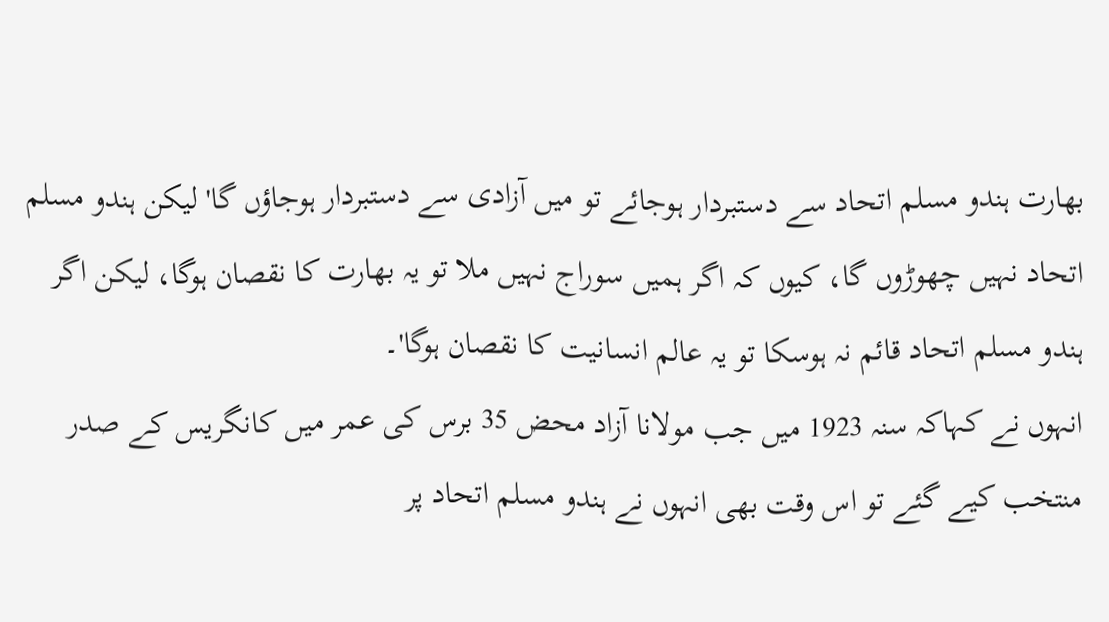بھارت ہندو مسلم اتحاد سے دستبردار ہوجائے تو میں آزادی سے دستبردار ہوجاؤں گا' لیکن ہندو مسلم اتحاد نہیں چھوڑوں گا، کیوں کہ اگر ہمیں سوراج نہیں ملا تو یہ بھارت کا نقصان ہوگا، لیکن اگر ہندو مسلم اتحاد قائم نہ ہوسکا تو یہ عالم انسانیت کا نقصان ہوگا'۔
انہوں نے کہاکہ سنہ 1923 میں جب مولانا آزاد محض 35 برس کی عمر میں کانگریس کے صدر منتخب کیے گئے تو اس وقت بھی انہوں نے ہندو مسلم اتحاد پر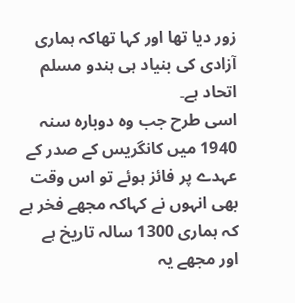زور دیا تھا اور کہا تھاکہ ہماری آزادی کی بنیاد ہی ہندو مسلم اتحاد ہے۔
اسی طرح جب وہ دوبارہ سنہ 1940 میں کانگریس کے صدر کے عہدے پر فائز ہوئے تو اس وقت بھی انہوں نے کہاکہ مجھے فخر ہے کہ ہماری 1300 سالہ تاریخ ہے اور مجھے یہ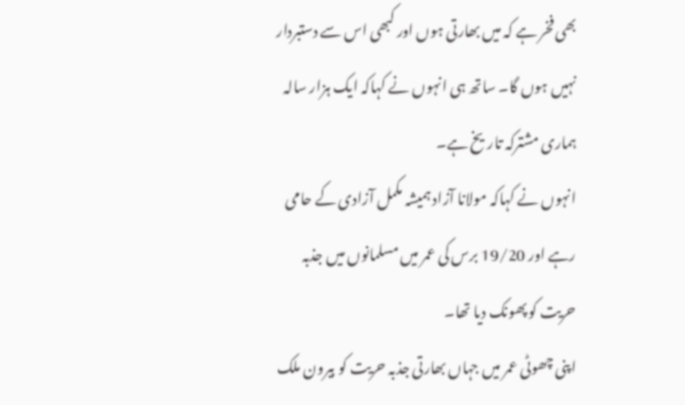بھی فخر ہے کہ میں بھارتی ہوں اور کبھی اس سے دستبردار نہیں ہوں گا۔ ساتھ ہی انہوں نے کہاکہ ایک ہزار سالہ ہماری مشترکہ تاریخ ہے۔
انہوں نے کہاکہ مولانا آزاد ہمیشہ مکمل آزادی کے حامی رہے اور 19/20 برس کی عمر میں مسلمانوں میں جذبہ حریت کو پھونک دیا تھا۔
اپنی چھوٹی عمر میں جہاں بھارتی جذبہ حریت کو بیرون ملک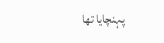پہنچایا تھا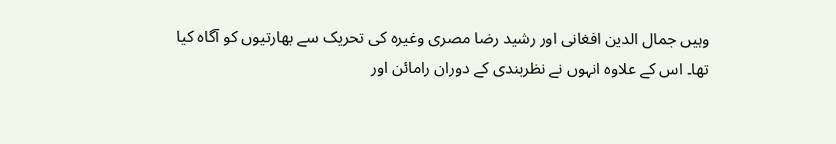وہیں جمال الدین افغانی اور رشید رضا مصری وغیرہ کی تحریک سے بھارتیوں کو آگاہ کیا تھا۔ اس کے علاوہ انہوں نے نظربندی کے دوران رامائن اور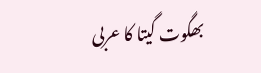بھگوت گیتا کا عربی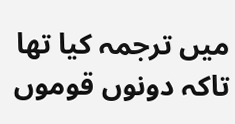میں ترجمہ کیا تھا تاکہ دونوں قوموں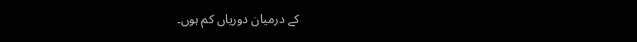کے درمیان دوریاں کم ہوں۔